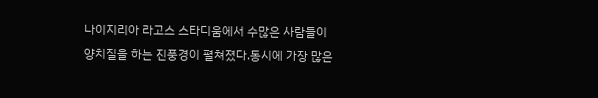나이지리아 라고스 스타디움에서 수많은 사람들이 양치질을 하는 진풍경이 펼쳐졌다.동시에 가장 많은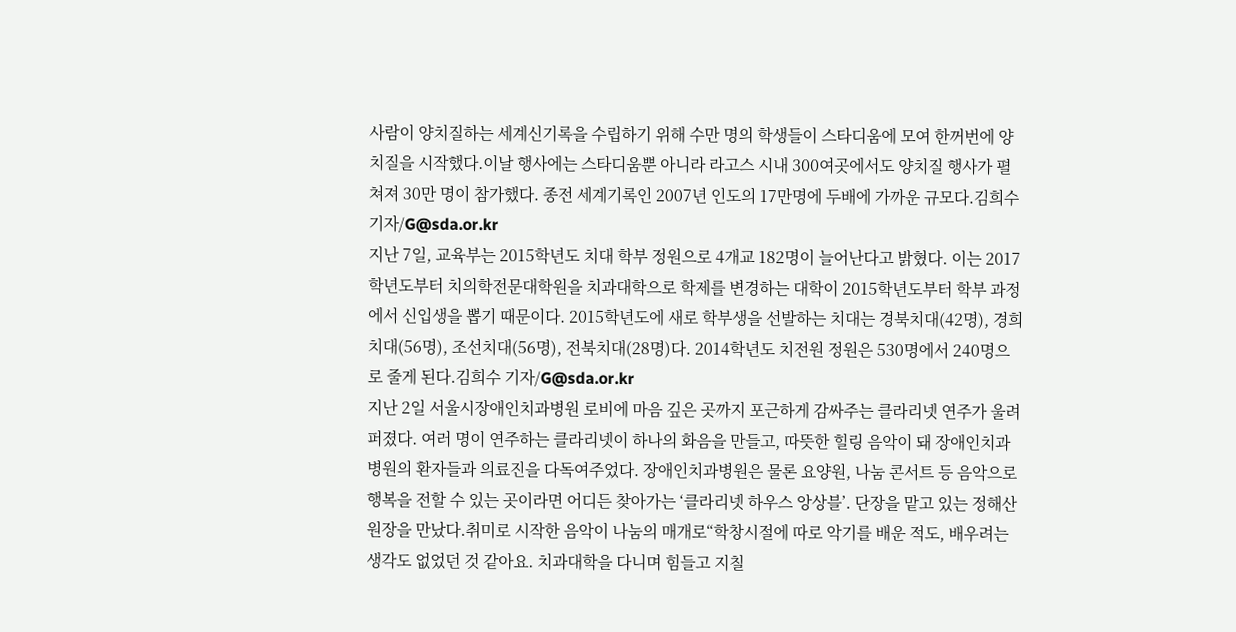사람이 양치질하는 세계신기록을 수립하기 위해 수만 명의 학생들이 스타디움에 모여 한꺼번에 양치질을 시작했다.이날 행사에는 스타디움뿐 아니라 라고스 시내 300여곳에서도 양치질 행사가 펼쳐져 30만 명이 참가했다. 종전 세계기록인 2007년 인도의 17만명에 두배에 가까운 규모다.김희수 기자/G@sda.or.kr
지난 7일, 교육부는 2015학년도 치대 학부 정원으로 4개교 182명이 늘어난다고 밝혔다. 이는 2017학년도부터 치의학전문대학원을 치과대학으로 학제를 변경하는 대학이 2015학년도부터 학부 과정에서 신입생을 뽑기 때문이다. 2015학년도에 새로 학부생을 선발하는 치대는 경북치대(42명), 경희치대(56명), 조선치대(56명), 전북치대(28명)다. 2014학년도 치전원 정원은 530명에서 240명으로 줄게 된다.김희수 기자/G@sda.or.kr
지난 2일 서울시장애인치과병원 로비에 마음 깊은 곳까지 포근하게 감싸주는 클라리넷 연주가 울려 퍼졌다. 여러 명이 연주하는 클라리넷이 하나의 화음을 만들고, 따뜻한 힐링 음악이 돼 장애인치과병원의 환자들과 의료진을 다독여주었다. 장애인치과병원은 물론 요양원, 나눔 콘서트 등 음악으로 행복을 전할 수 있는 곳이라면 어디든 찾아가는 ‘클라리넷 하우스 앙상블’. 단장을 맡고 있는 정해산 원장을 만났다.취미로 시작한 음악이 나눔의 매개로“학창시절에 따로 악기를 배운 적도, 배우려는 생각도 없었던 것 같아요. 치과대학을 다니며 힘들고 지칠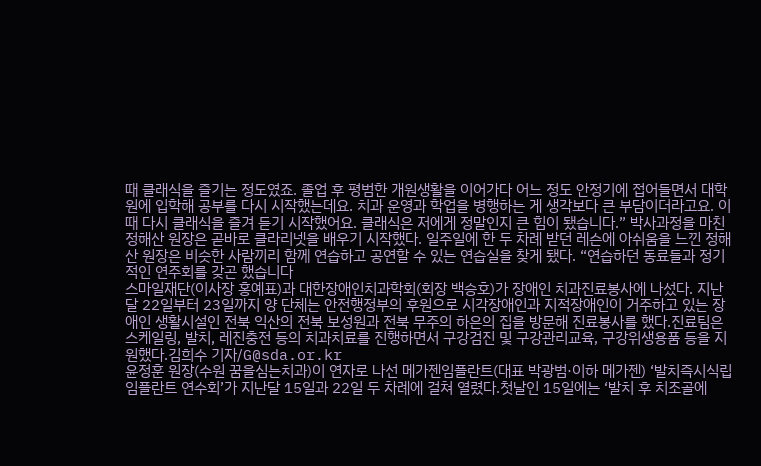때 클래식을 즐기는 정도였죠. 졸업 후 평범한 개원생활을 이어가다 어느 정도 안정기에 접어들면서 대학원에 입학해 공부를 다시 시작했는데요. 치과 운영과 학업을 병행하는 게 생각보다 큰 부담이더라고요. 이때 다시 클래식을 즐겨 듣기 시작했어요. 클래식은 저에게 정말인지 큰 힘이 됐습니다.” 박사과정을 마친 정해산 원장은 곧바로 클라리넷을 배우기 시작했다. 일주일에 한 두 차례 받던 레슨에 아쉬움을 느낀 정해산 원장은 비슷한 사람끼리 함께 연습하고 공연할 수 있는 연습실을 찾게 됐다. “연습하던 동료들과 정기적인 연주회를 갖곤 했습니다
스마일재단(이사장 홍예표)과 대한장애인치과학회(회장 백승호)가 장애인 치과진료봉사에 나섰다. 지난달 22일부터 23일까지 양 단체는 안전행정부의 후원으로 시각장애인과 지적장애인이 거주하고 있는 장애인 생활시설인 전북 익산의 전북 보성원과 전북 무주의 하은의 집을 방문해 진료봉사를 했다.진료팀은 스케일링, 발치, 레진충전 등의 치과치료를 진행하면서 구강검진 및 구강관리교육, 구강위생용품 등을 지원했다.김희수 기자/G@sda.or.kr
윤정훈 원장(수원 꿈을심는치과)이 연자로 나선 메가젠임플란트(대표 박광범·이하 메가젠) ‘발치즉시식립 임플란트 연수회’가 지난달 15일과 22일 두 차례에 걸쳐 열렸다.첫날인 15일에는 ‘발치 후 치조골에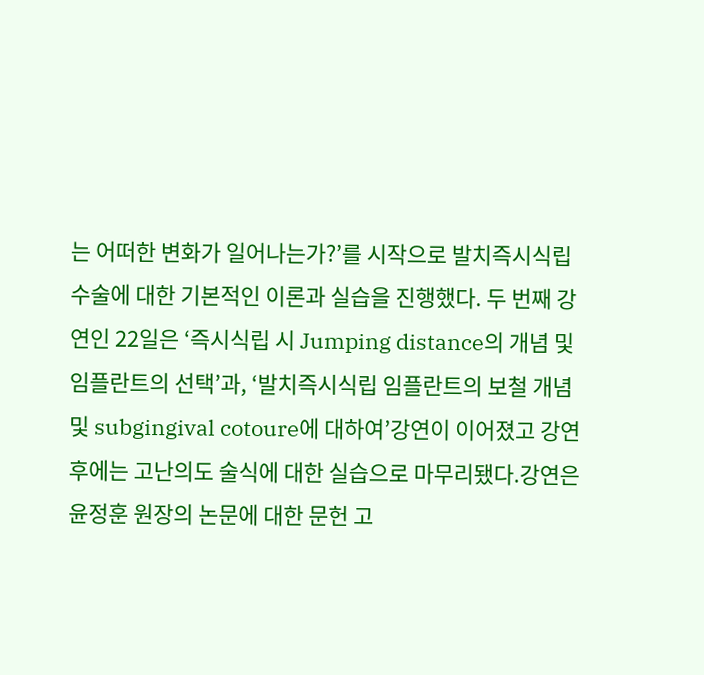는 어떠한 변화가 일어나는가?’를 시작으로 발치즉시식립 수술에 대한 기본적인 이론과 실습을 진행했다. 두 번째 강연인 22일은 ‘즉시식립 시 Jumping distance의 개념 및 임플란트의 선택’과, ‘발치즉시식립 임플란트의 보철 개념 및 subgingival cotoure에 대하여’강연이 이어졌고 강연 후에는 고난의도 술식에 대한 실습으로 마무리됐다.강연은 윤정훈 원장의 논문에 대한 문헌 고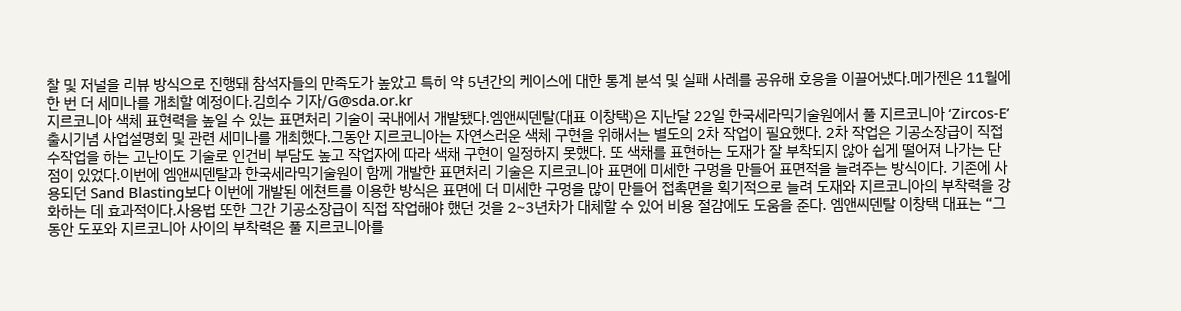찰 및 저널을 리뷰 방식으로 진행돼 참석자들의 만족도가 높았고 특히 약 5년간의 케이스에 대한 통계 분석 및 실패 사례를 공유해 호응을 이끌어냈다.메가젠은 11월에 한 번 더 세미나를 개최할 예정이다.김희수 기자/G@sda.or.kr
지르코니아 색체 표현력을 높일 수 있는 표면처리 기술이 국내에서 개발됐다.엠앤씨덴탈(대표 이창택)은 지난달 22일 한국세라믹기술원에서 풀 지르코니아 ‘Zircos-E’ 출시기념 사업설명회 및 관련 세미나를 개최했다.그동안 지르코니아는 자연스러운 색체 구현을 위해서는 별도의 2차 작업이 필요했다. 2차 작업은 기공소장급이 직접 수작업을 하는 고난이도 기술로 인건비 부담도 높고 작업자에 따라 색채 구현이 일정하지 못했다. 또 색채를 표현하는 도재가 잘 부착되지 않아 쉽게 떨어져 나가는 단점이 있었다.이번에 엠앤씨덴탈과 한국세라믹기술원이 함께 개발한 표면처리 기술은 지르코니아 표면에 미세한 구멍을 만들어 표면적을 늘려주는 방식이다. 기존에 사용되던 Sand Blasting보다 이번에 개발된 에쳔트를 이용한 방식은 표면에 더 미세한 구멍을 많이 만들어 접촉면을 획기적으로 늘려 도재와 지르코니아의 부착력을 강화하는 데 효과적이다.사용법 또한 그간 기공소장급이 직접 작업해야 했던 것을 2~3년차가 대체할 수 있어 비용 절감에도 도움을 준다. 엠앤씨덴탈 이창택 대표는 “그 동안 도포와 지르코니아 사이의 부착력은 풀 지르코니아를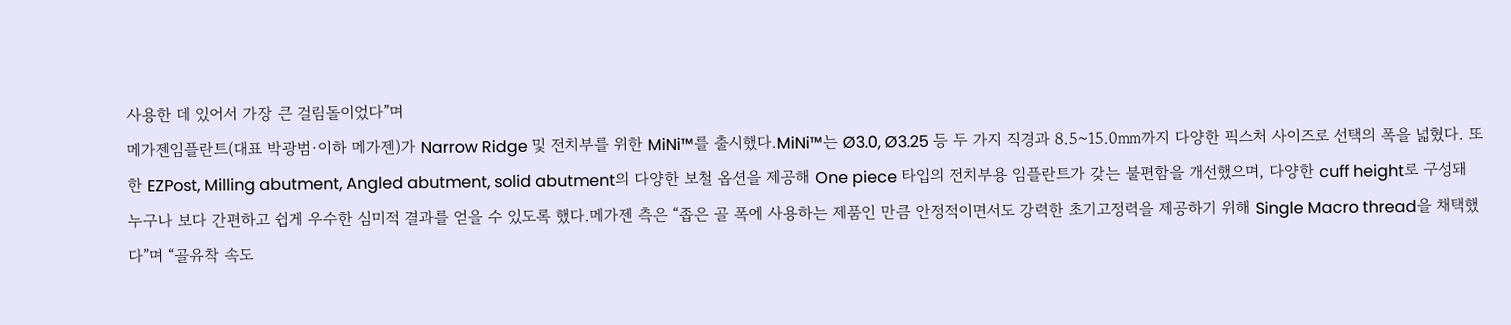사용한 데 있어서 가장 큰 걸림돌이었다”며
메가젠임플란트(대표 박광범·이하 메가젠)가 Narrow Ridge 및 전치부를 위한 MiNi™를 출시했다.MiNi™는 Ø3.0, Ø3.25 등 두 가지 직경과 8.5~15.0㎜까지 다양한 픽스처 사이즈로 선택의 폭을 넓혔다. 또한 EZPost, Milling abutment, Angled abutment, solid abutment의 다양한 보철 옵션을 제공해 One piece 타입의 전치부용 임플란트가 갖는 불편함을 개선했으며, 다양한 cuff height로 구성돼 누구나 보다 간편하고 쉽게 우수한 심미적 결과를 얻을 수 있도록 했다.메가젠 측은 “좁은 골 폭에 사용하는 제품인 만큼 안정적이면서도 강력한 초기고정력을 제공하기 위해 Single Macro thread을 채택했다”며 “골유착 속도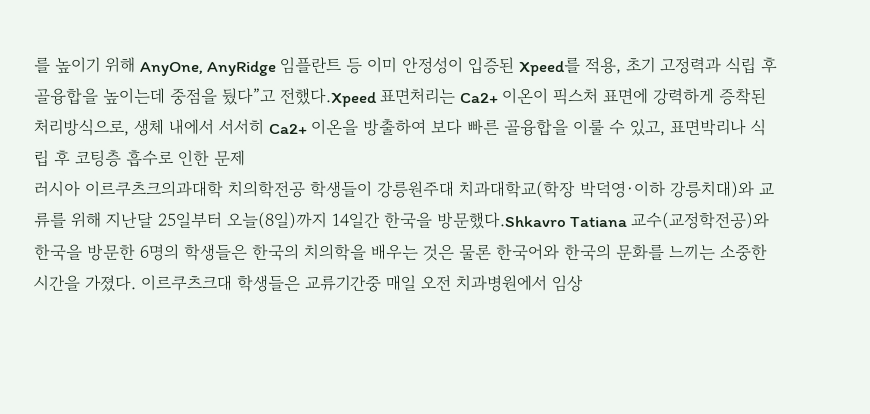를 높이기 위해 AnyOne, AnyRidge 임플란트 등 이미 안정성이 입증된 Xpeed를 적용, 초기 고정력과 식립 후 골융합을 높이는데 중점을 뒀다”고 전했다.Xpeed 표면처리는 Ca2+ 이온이 픽스처 표면에 강력하게 증착된 처리방식으로, 생체 내에서 서서히 Ca2+ 이온을 방출하여 보다 빠른 골융합을 이룰 수 있고, 표면박리나 식립 후 코팅층 흡수로 인한 문제
러시아 이르쿠츠크의과대학 치의학전공 학생들이 강릉원주대 치과대학교(학장 박덕영·이하 강릉치대)와 교류를 위해 지난달 25일부터 오늘(8일)까지 14일간 한국을 방문했다.Shkavro Tatiana 교수(교정학전공)와 한국을 방문한 6명의 학생들은 한국의 치의학을 배우는 것은 물론 한국어와 한국의 문화를 느끼는 소중한 시간을 가졌다. 이르쿠츠크대 학생들은 교류기간중 매일 오전 치과병원에서 임상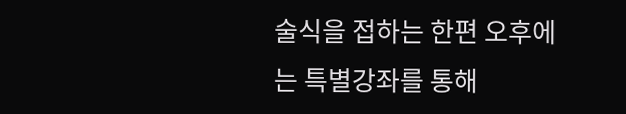술식을 접하는 한편 오후에는 특별강좌를 통해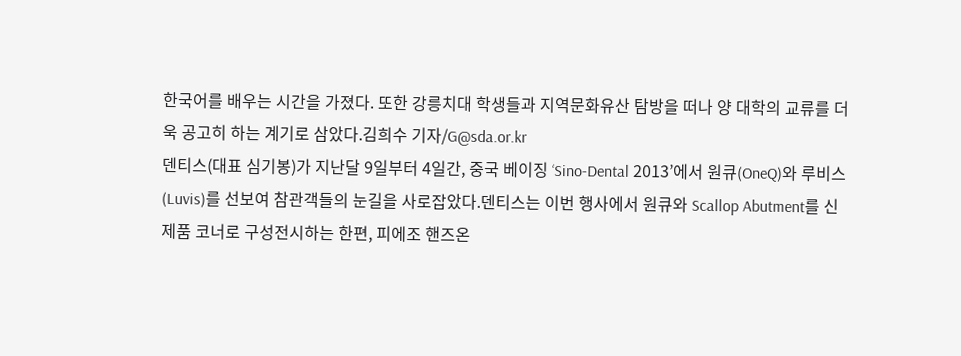한국어를 배우는 시간을 가졌다. 또한 강릉치대 학생들과 지역문화유산 탐방을 떠나 양 대학의 교류를 더욱 공고히 하는 계기로 삼았다.김희수 기자/G@sda.or.kr
덴티스(대표 심기봉)가 지난달 9일부터 4일간, 중국 베이징 ‘Sino-Dental 2013’에서 원큐(OneQ)와 루비스(Luvis)를 선보여 참관객들의 눈길을 사로잡았다.덴티스는 이번 행사에서 원큐와 Scallop Abutment를 신제품 코너로 구성전시하는 한편, 피에조 핸즈온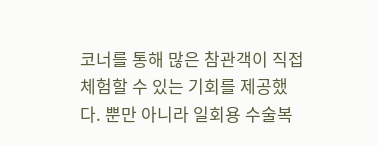코너를 통해 많은 참관객이 직접 체험할 수 있는 기회를 제공했다. 뿐만 아니라 일회용 수술복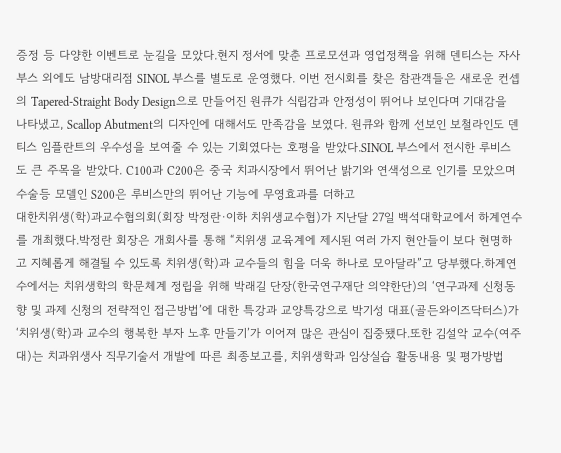증정 등 다양한 이벤트로 눈길을 모았다.현지 정서에 맞춘 프로모션과 영업정책을 위해 덴티스는 자사 부스 외에도 남방대리점 SINOL 부스를 별도로 운영했다. 이번 전시회를 찾은 참관객들은 새로운 컨셉의 Tapered-Straight Body Design으로 만들어진 원큐가 식립감과 안정성이 뛰어나 보인다며 기대감을 나타냈고, Scallop Abutment의 디자인에 대해서도 만족감을 보였다. 원큐와 함께 선보인 보철라인도 덴티스 임플란트의 우수성을 보여줄 수 있는 기회였다는 호평을 받았다.SINOL 부스에서 전시한 루비스도 큰 주목을 받았다. C100과 C200은 중국 치과시장에서 뛰어난 밝기와 연색성으로 인기를 모았으며 수술등 모델인 S200은 루비스만의 뛰어난 기능에 무영효과를 더하고
대한치위생(학)과교수협의회(회장 박정란·이하 치위생교수협)가 지난달 27일 백석대학교에서 하계연수를 개최했다.박정란 회장은 개회사를 통해 “치위생 교육계에 제시된 여러 가지 현안들이 보다 현명하고 지혜롭게 해결될 수 있도록 치위생(학)과 교수들의 힘을 더욱 하나로 모아달라”고 당부했다.하계연수에서는 치위생학의 학문체계 정립을 위해 박래길 단장(한국연구재단 의약한단)의 ‘연구과제 신청동향 및 과제 신청의 전략적인 접근방법’에 대한 특강과 교양특강으로 박기성 대표(골든와이즈닥터스)가 ‘치위생(학)과 교수의 행복한 부자 노후 만들기’가 이어져 많은 관심이 집중됐다.또한 김설악 교수(여주대)는 치과위생사 직무기술서 개발에 따른 최종보고를, 치위생학과 임상실습 활동내용 및 평가방법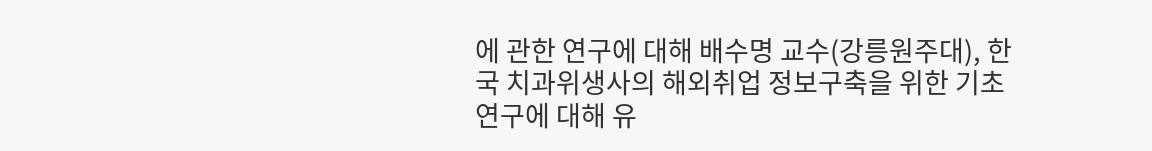에 관한 연구에 대해 배수명 교수(강릉원주대), 한국 치과위생사의 해외취업 정보구축을 위한 기초연구에 대해 유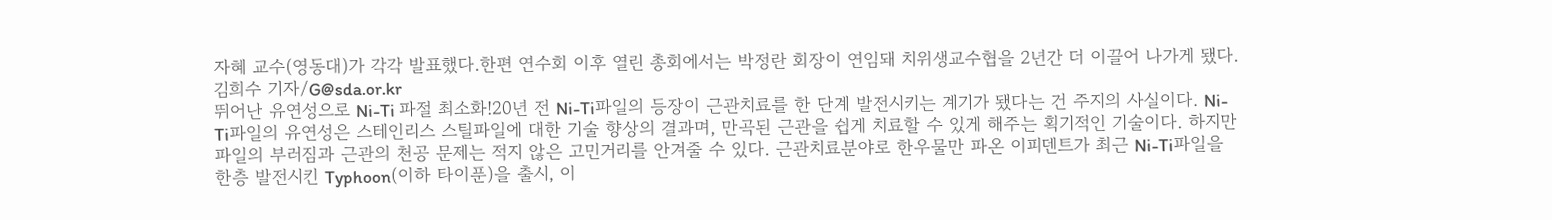자혜 교수(영동대)가 각각 발표했다.한편 연수회 이후 열린 총회에서는 박정란 회장이 연임돼 치위생교수협을 2년간 더 이끌어 나가게 됐다. 김희수 기자/G@sda.or.kr
뛰어난 유연성으로 Ni-Ti 파절 최소화!20년 전 Ni-Ti파일의 등장이 근관치료를 한 단계 발전시키는 계기가 됐다는 건 주지의 사실이다. Ni-Ti파일의 유연성은 스테인리스 스틸파일에 대한 기술 향상의 결과며, 만곡된 근관을 쉽게 치료할 수 있게 해주는 획기적인 기술이다. 하지만 파일의 부러짐과 근관의 천공 문제는 적지 않은 고민거리를 안겨줄 수 있다. 근관치료분야로 한우물만 파온 이피덴트가 최근 Ni-Ti파일을 한층 발전시킨 Typhoon(이하 타이푼)을 출시, 이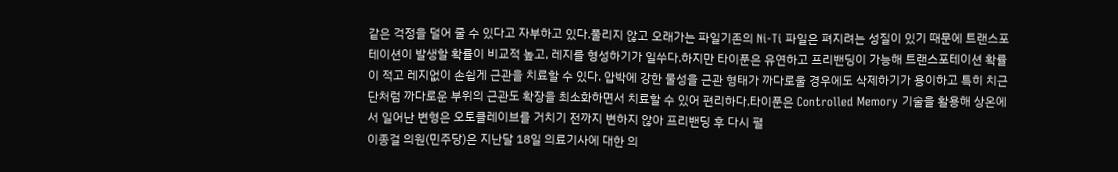같은 걱정을 덜어 줄 수 있다고 자부하고 있다.풀리지 않고 오래가는 파일기존의 Ni-Ti 파일은 펴지려는 성질이 있기 때문에 트랜스포테이션이 발생할 확률이 비교적 높고, 레지를 형성하기가 일쑤다.하지만 타이푼은 유연하고 프리밴딩이 가능해 트랜스포테이션 확률이 적고 레지없이 손쉽게 근관을 치료할 수 있다. 압박에 강한 물성을 근관 형태가 까다로울 경우에도 삭제하기가 용이하고 특히 치근단처럼 까다로운 부위의 근관도 확장을 최소화하면서 치료할 수 있어 편리하다.타이푼은 Controlled Memory 기술을 활용해 상온에서 일어난 변형은 오토클레이브를 거치기 전까지 변하지 않아 프리밴딩 후 다시 펼
이종걸 의원(민주당)은 지난달 18일 의료기사에 대한 의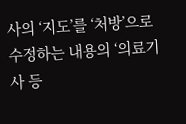사의 ‘지도’를 ‘처방’으로 수정하는 내용의 ‘의료기사 등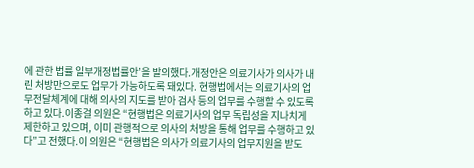에 관한 법률 일부개정법률안’을 발의했다.개정안은 의료기사가 의사가 내린 처방만으로도 업무가 가능하도록 돼있다. 현행법에서는 의료기사의 업무전달체계에 대해 의사의 지도를 받아 검사 등의 업무를 수행할 수 있도록 하고 있다.이종걸 의원은 “현행법은 의료기사의 업무 독립성을 지나치게 제한하고 있으며, 이미 관행적으로 의사의 처방을 통해 업무를 수행하고 있다”고 전했다.이 의원은 “현행법은 의사가 의료기사의 업무지원을 받도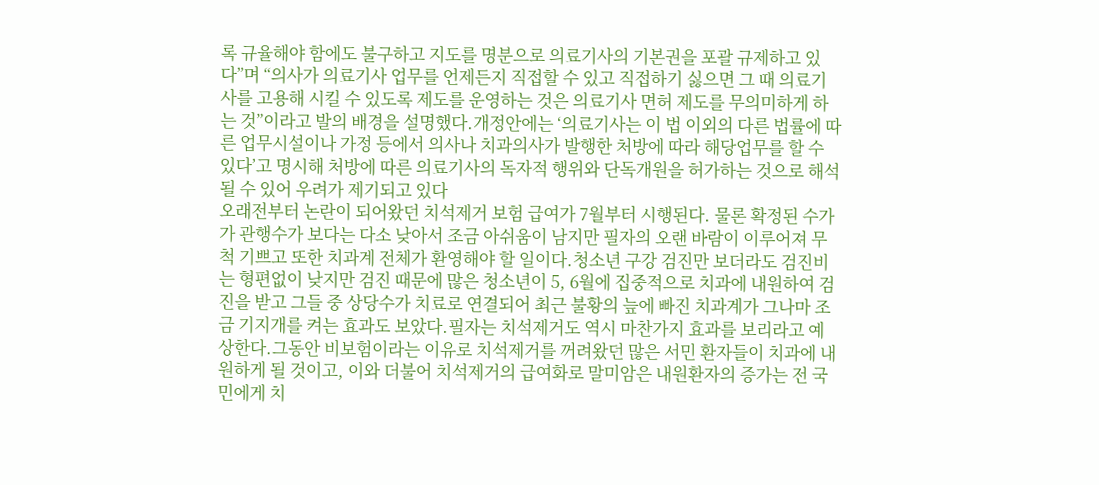록 규율해야 함에도 불구하고 지도를 명분으로 의료기사의 기본권을 포괄 규제하고 있다”며 “의사가 의료기사 업무를 언제든지 직접할 수 있고 직접하기 싫으면 그 때 의료기사를 고용해 시킬 수 있도록 제도를 운영하는 것은 의료기사 면허 제도를 무의미하게 하는 것”이라고 발의 배경을 설명했다.개정안에는 ‘의료기사는 이 법 이외의 다른 법률에 따른 업무시설이나 가정 등에서 의사나 치과의사가 발행한 처방에 따라 해당업무를 할 수 있다’고 명시해 처방에 따른 의료기사의 독자적 행위와 단독개원을 허가하는 것으로 해석 될 수 있어 우려가 제기되고 있다
오래전부터 논란이 되어왔던 치석제거 보험 급여가 7월부터 시행된다. 물론 확정된 수가가 관행수가 보다는 다소 낮아서 조금 아쉬움이 남지만 필자의 오랜 바람이 이루어져 무척 기쁘고 또한 치과계 전체가 환영해야 할 일이다.청소년 구강 검진만 보더라도 검진비는 형편없이 낮지만 검진 때문에 많은 청소년이 5, 6월에 집중적으로 치과에 내원하여 검진을 받고 그들 중 상당수가 치료로 연결되어 최근 불황의 늪에 빠진 치과계가 그나마 조금 기지개를 켜는 효과도 보았다.필자는 치석제거도 역시 마찬가지 효과를 보리라고 예상한다.그동안 비보험이라는 이유로 치석제거를 꺼려왔던 많은 서민 환자들이 치과에 내원하게 될 것이고, 이와 더불어 치석제거의 급여화로 말미암은 내원환자의 증가는 전 국민에게 치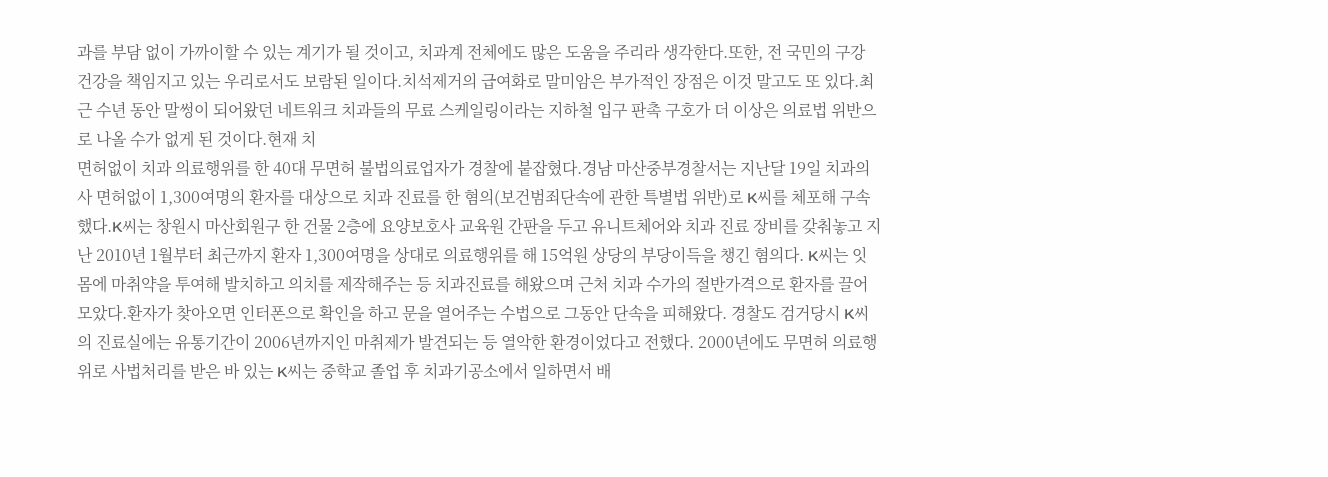과를 부담 없이 가까이할 수 있는 계기가 될 것이고, 치과계 전체에도 많은 도움을 주리라 생각한다.또한, 전 국민의 구강 건강을 책임지고 있는 우리로서도 보람된 일이다.치석제거의 급여화로 말미암은 부가적인 장점은 이것 말고도 또 있다.최근 수년 동안 말썽이 되어왔던 네트워크 치과들의 무료 스케일링이라는 지하철 입구 판촉 구호가 더 이상은 의료법 위반으로 나올 수가 없게 된 것이다.현재 치
면허없이 치과 의료행위를 한 40대 무면허 불법의료업자가 경찰에 붙잡혔다.경남 마산중부경찰서는 지난달 19일 치과의사 면허없이 1,300여명의 환자를 대상으로 치과 진료를 한 혐의(보건범죄단속에 관한 특별법 위반)로 K씨를 체포해 구속했다.K씨는 창원시 마산회원구 한 건물 2층에 요양보호사 교육원 간판을 두고 유니트체어와 치과 진료 장비를 갖춰놓고 지난 2010년 1월부터 최근까지 환자 1,300여명을 상대로 의료행위를 해 15억원 상당의 부당이득을 챙긴 혐의다. K씨는 잇몸에 마취약을 투여해 발치하고 의치를 제작해주는 등 치과진료를 해왔으며 근처 치과 수가의 절반가격으로 환자를 끌어모았다.환자가 찾아오면 인터폰으로 확인을 하고 문을 열어주는 수법으로 그동안 단속을 피해왔다. 경찰도 검거당시 K씨의 진료실에는 유통기간이 2006년까지인 마취제가 발견되는 등 열악한 환경이었다고 전했다. 2000년에도 무면허 의료행위로 사법처리를 받은 바 있는 K씨는 중학교 졸업 후 치과기공소에서 일하면서 배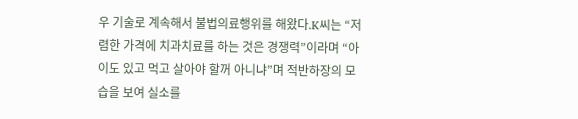우 기술로 계속해서 불법의료행위를 해왔다.K씨는 “저렴한 가격에 치과치료를 하는 것은 경쟁력”이라며 “아이도 있고 먹고 살아야 할꺼 아니냐”며 적반하장의 모습을 보여 실소를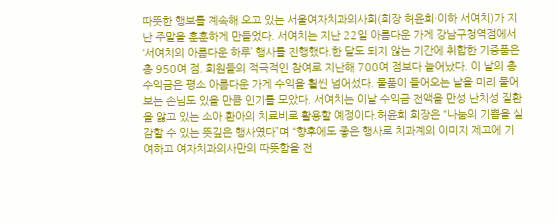따뜻한 행보를 계속해 오고 있는 서울여자치과의사회(회장 허윤희·이하 서여치)가 지난 주말을 훈훈하게 만들었다. 서여치는 지난 22일 아름다운 가게 강남구청역점에서 ‘서여치의 아름다운 하루’ 행사를 진행했다.한 달도 되지 않는 기간에 취합한 기증품은 총 950여 점. 회원들의 적극적인 참여로 지난해 700여 점보다 늘어났다. 이 날의 총 수익금은 평소 아름다운 가게 수익을 훨씬 넘어섰다. 물품이 들어오는 날을 미리 물어보는 손님도 있을 만큼 인기를 모았다. 서여치는 이날 수익금 전액을 만성 난치성 질환을 앓고 있는 소아 환아의 치료비로 활용할 예정이다.허윤희 회장은 “나눔의 기쁨을 실감할 수 있는 뜻깊은 행사였다”며 “향후에도 좋은 행사로 치과계의 이미지 제고에 기여하고 여자치과의사만의 따뜻함을 전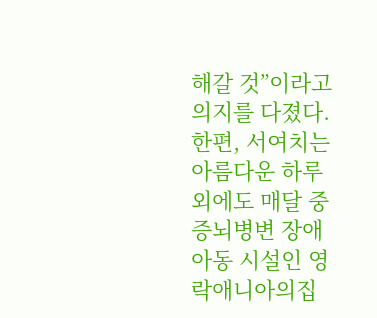해갈 것”이라고 의지를 다졌다.한편, 서여치는 아름다운 하루 외에도 매달 중증뇌병변 장애아동 시설인 영락애니아의집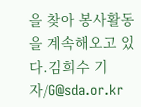을 찾아 봉사활동을 계속해오고 있다.김희수 기자/G@sda.or.kr